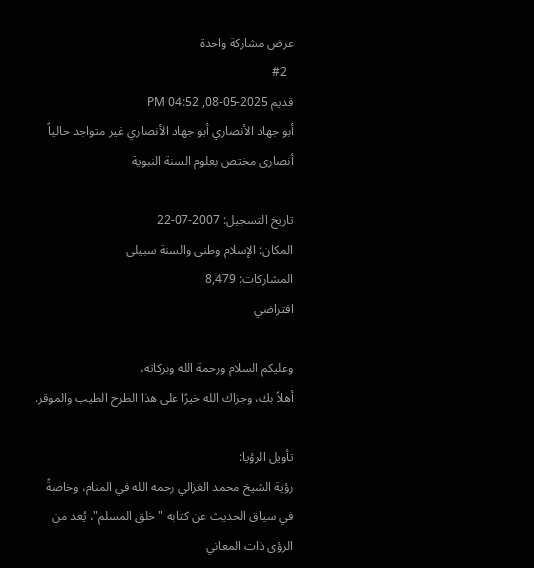عرض مشاركة واحدة
  #2
قديم 2025-05-08, 04:52 PM
أبو جهاد الأنصاري أبو جهاد الأنصاري غير متواجد حالياً
أنصارى مختص بعلوم السنة النبوية

تاريخ التسجيل: 2007-07-22
المكان: الإسلام وطنى والسنة سبيلى
المشاركات: 8,479
افتراضي

وعليكم السلام ورحمة الله وبركاته،
أهلاً بك، وجزاك الله خيرًا على هذا الطرح الطيب والموقر.

تأويل الرؤيا:
رؤية الشيخ محمد الغزالي رحمه الله في المنام، وخاصةً في سياق الحديث عن كتابه "خلق المسلم"، يُعد من الرؤى ذات المعاني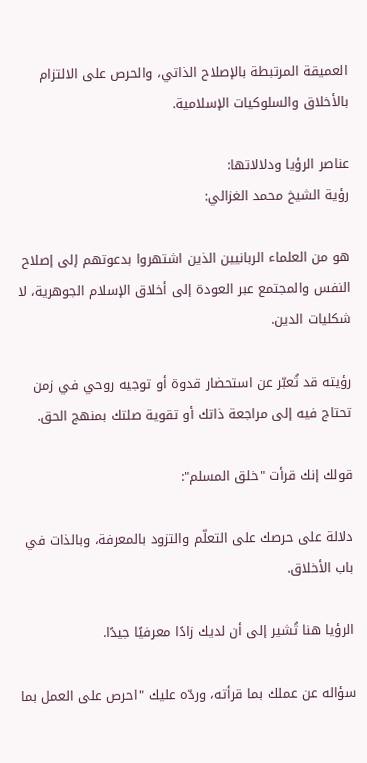العميقة المرتبطة بالإصلاح الذاتي، والحرص على الالتزام بالأخلاق والسلوكيات الإسلامية.

عناصر الرؤيا ودلالاتها:
رؤية الشيخ محمد الغزالي:

هو من العلماء الربانيين الذين اشتهروا بدعوتهم إلى إصلاح النفس والمجتمع عبر العودة إلى أخلاق الإسلام الجوهرية، لا شكليات الدين.

رؤيته قد تُعبّر عن استحضار قدوة أو توجيه روحي في زمن تحتاج فيه إلى مراجعة ذاتك أو تقوية صلتك بمنهج الحق.

قولك إنك قرأت "خلق المسلم":

دلالة على حرصك على التعلّم والتزود بالمعرفة، وبالذات في باب الأخلاق.

الرؤيا هنا تُشير إلى أن لديك زادًا معرفيًا جيدًا.

سؤاله عن عملك بما قرأته، وردّه عليك "احرص على العمل بما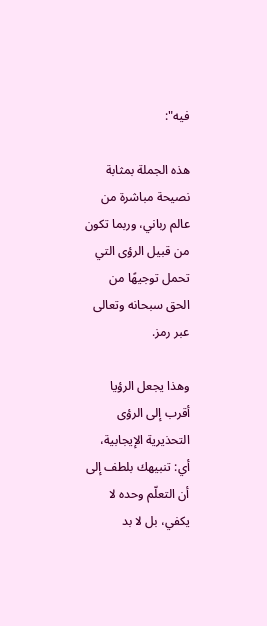فيه":

هذه الجملة بمثابة نصيحة مباشرة من عالم رباني، وربما تكون من قبيل الرؤى التي تحمل توجيهًا من الحق سبحانه وتعالى عبر رمز.

وهذا يجعل الرؤيا أقرب إلى الرؤى التحذيرية الإيجابية، أي: تنبيهك بلطف إلى أن التعلّم وحده لا يكفي، بل لا بد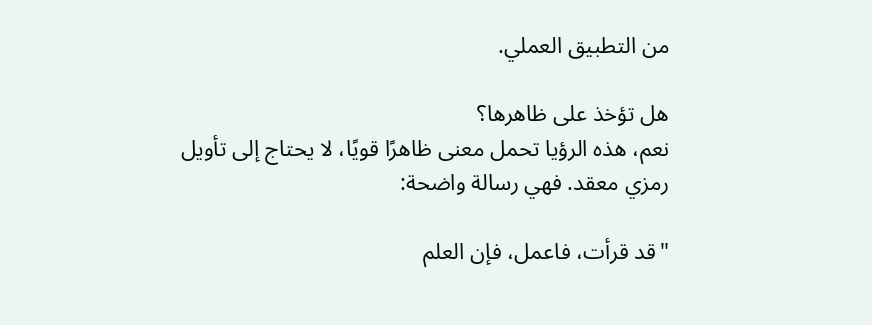من التطبيق العملي.

هل تؤخذ على ظاهرها؟
نعم، هذه الرؤيا تحمل معنى ظاهرًا قويًا، لا يحتاج إلى تأويل رمزي معقد. فهي رسالة واضحة:

"قد قرأت، فاعمل، فإن العلم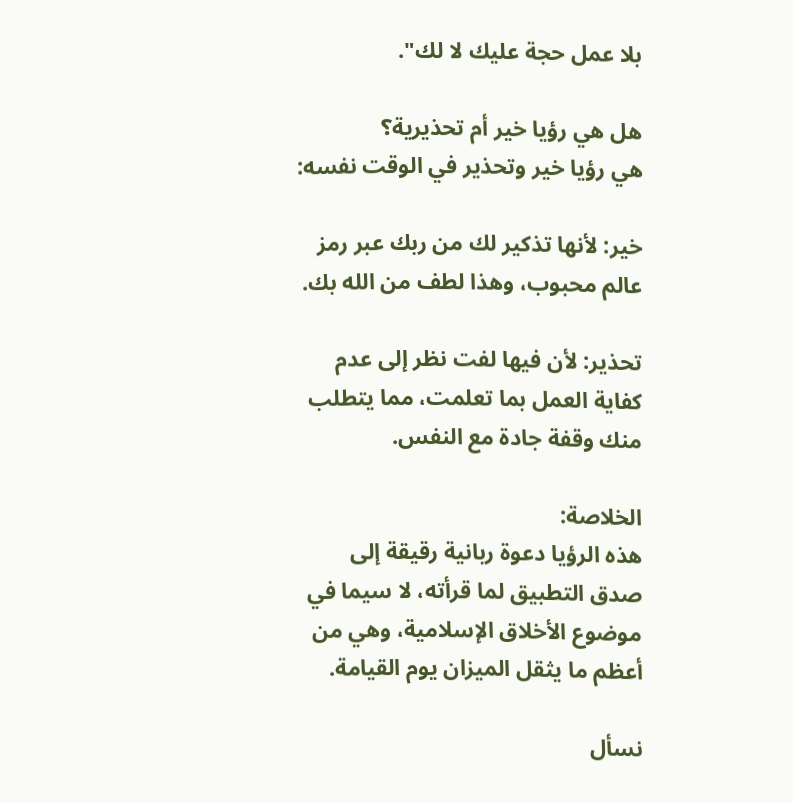بلا عمل حجة عليك لا لك".

هل هي رؤيا خير أم تحذيرية؟
هي رؤيا خير وتحذير في الوقت نفسه:

خير: لأنها تذكير لك من ربك عبر رمز عالم محبوب، وهذا لطف من الله بك.

تحذير: لأن فيها لفت نظر إلى عدم كفاية العمل بما تعلمت، مما يتطلب منك وقفة جادة مع النفس.

الخلاصة:
هذه الرؤيا دعوة ربانية رقيقة إلى صدق التطبيق لما قرأته، لا سيما في موضوع الأخلاق الإسلامية، وهي من أعظم ما يثقل الميزان يوم القيامة.

نسأل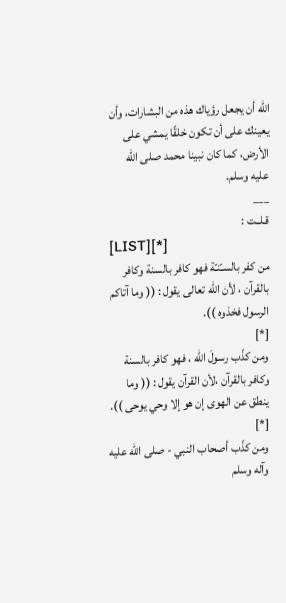الله أن يجعل رؤياك هذه من البشارات، وأن يعينك على أن تكون خلقًا يمشي على الأرض، كما كان نبينا محمد صلى الله عليه وسلم.
___
قـلــت :
[LIST][*]
من كفر بالسـّنـّة فهو كافر بالسنة وكافر بالقرآن ، لأن الله تعالى يقول : (( وما آتاكم الرسول فخذوه )).
[*]
ومن كذّب رسولَ الله ، فهو كافر بالسنة وكافر بالقرآن ،لأن القرآن يقول : (( وما ينطق عن الهوى إن هو إلا وحي يوحى )).
[*]
ومن كذّب أصحاب النبي - صلى الله عليه وآله وسلم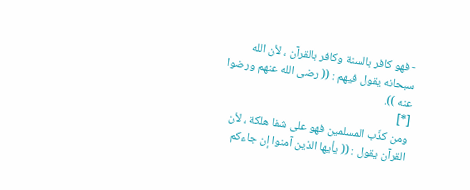- فهو كافر بالسنة وكافر بالقرآن ، لأن الله سبحانه يقول فيهم : (( رضى الله عنهم ورضوا عنه )).
[*]
ومن كذّب المسلمين فهو على شفا هلكة ، لأن القرآن يقول : (( يأيها الذين آمنوا إن جاءكم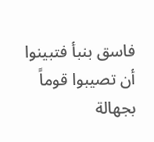فاسق بنبأ فتبينوا أن تصيبوا قوماً بجهالة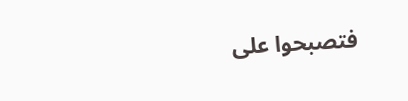فتصبحوا على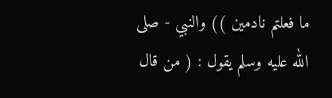ما فعلتم نادمين )) والنبي - صلى الله عليه وسلم يقول : ( من قال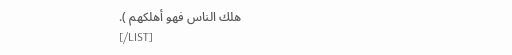هلك الناس فهو أهلكهم ).
[/LIST]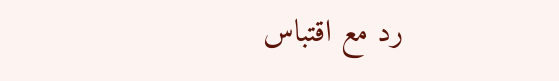رد مع اقتباس